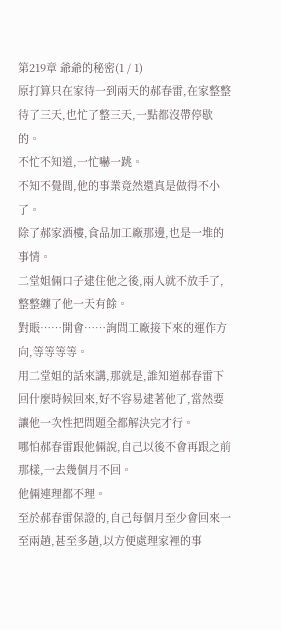第219章 爺爺的秘密(1 / 1)
原打算只在家待一到兩天的郝春雷,在家整整待了三天,也忙了整三天,一點都沒帶停歇的。
不忙不知道,一忙嚇一跳。
不知不覺間,他的事業竟然還真是做得不小了。
除了郝家酒樓,食品加工廠那邊,也是一堆的事情。
二堂姐倆口子逮住他之後,兩人就不放手了,整整纏了他一天有餘。
對賬……開會……詢問工廠接下來的運作方向,等等等等。
用二堂姐的話來講,那就是,誰知道郝春雷下回什麼時候回來,好不容易逮著他了,當然要讓他一次性把問題全都解決完才行。
哪怕郝春雷跟他倆說,自己以後不會再跟之前那樣,一去幾個月不回。
他倆連理都不理。
至於郝春雷保證的,自己每個月至少會回來一至兩趟,甚至多趟,以方便處理家裡的事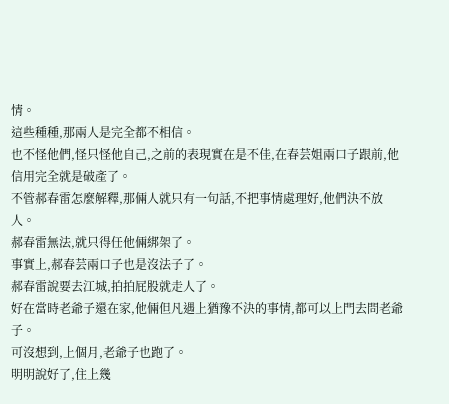情。
這些種種,那兩人是完全都不相信。
也不怪他們,怪只怪他自己,之前的表現實在是不佳,在春芸姐兩口子跟前,他信用完全就是破產了。
不管郝春雷怎麼解釋,那倆人就只有一句話,不把事情處理好,他們決不放人。
郝春雷無法,就只得任他倆綁架了。
事實上,郝春芸兩口子也是沒法子了。
郝春雷說要去江城,拍拍屁股就走人了。
好在當時老爺子還在家,他倆但凡遇上猶豫不決的事情,都可以上門去問老爺子。
可沒想到,上個月,老爺子也跑了。
明明說好了,住上幾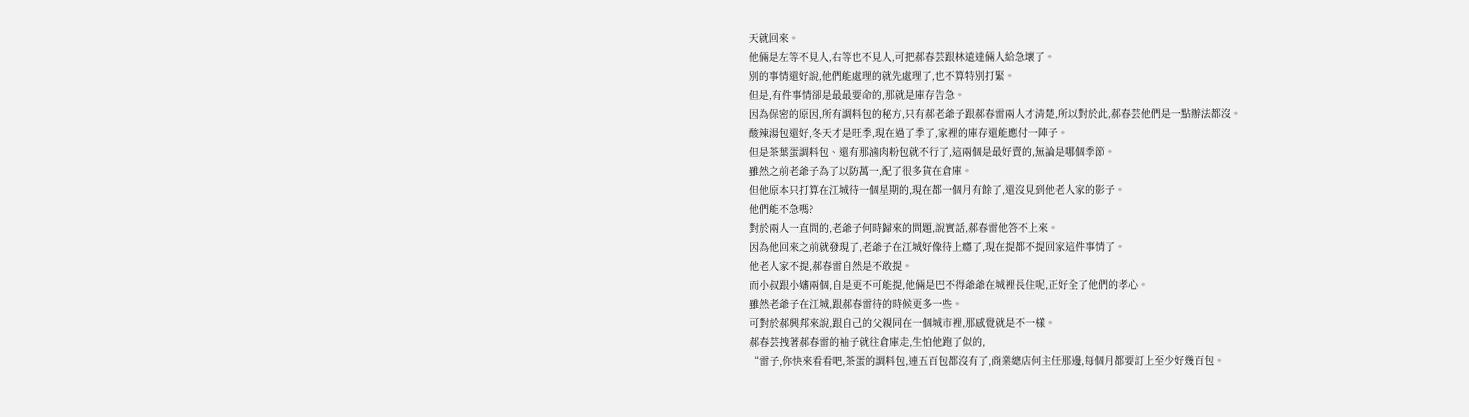天就回來。
他倆是左等不見人,右等也不見人,可把郝春芸跟林遠達倆人給急壞了。
別的事情還好說,他們能處理的就先處理了,也不算特別打緊。
但是,有件事情卻是最最要命的,那就是庫存告急。
因為保密的原因,所有調料包的秘方,只有郝老爺子跟郝春雷兩人才清楚,所以對於此,郝春芸他們是一點辦法都沒。
酸辣湯包還好,冬天才是旺季,現在過了季了,家裡的庫存還能應付一陣子。
但是茶葉蛋調料包、還有那滷肉粉包就不行了,這兩個是最好賣的,無論是哪個季節。
雖然之前老爺子為了以防萬一,配了很多貨在倉庫。
但他原本只打算在江城待一個星期的,現在都一個月有餘了,還沒見到他老人家的影子。
他們能不急嗎?
對於兩人一直問的,老爺子何時歸來的問題,說實話,郝春雷他答不上來。
因為他回來之前就發現了,老爺子在江城好像待上癮了,現在提都不提回家這件事情了。
他老人家不提,郝春雷自然是不敢提。
而小叔跟小嬸兩個,自是更不可能提,他倆是巴不得爺爺在城裡長住呢,正好全了他們的孝心。
雖然老爺子在江城,跟郝春雷待的時候更多一些。
可對於郝興邦來說,跟自己的父親同在一個城市裡,那感覺就是不一樣。
郝春芸拽著郝春雷的袖子就往倉庫走,生怕他跑了似的,
“雷子,你快來看看吧,茶蛋的調料包,連五百包都沒有了,商業總店何主任那邊,每個月都要訂上至少好幾百包。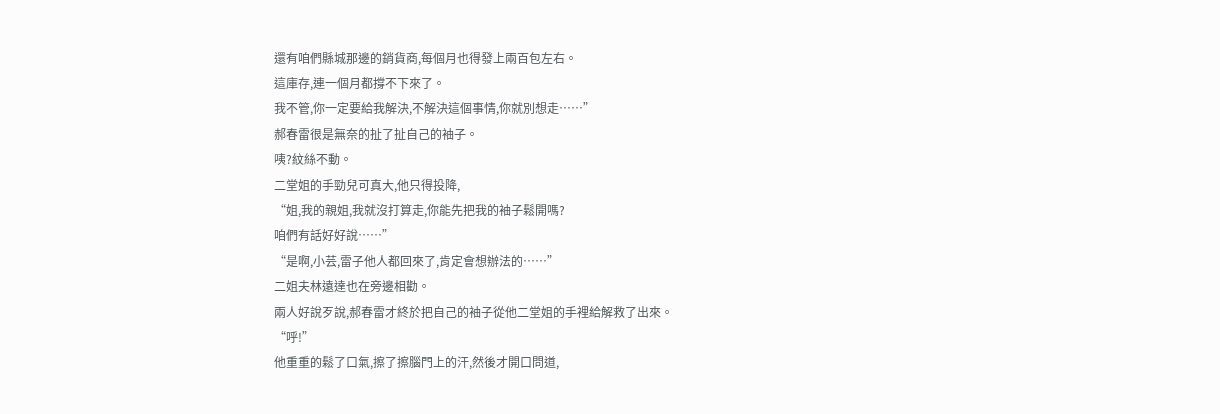還有咱們縣城那邊的銷貨商,每個月也得發上兩百包左右。
這庫存,連一個月都撐不下來了。
我不管,你一定要給我解決,不解決這個事情,你就別想走……”
郝春雷很是無奈的扯了扯自己的袖子。
咦?紋絲不動。
二堂姐的手勁兒可真大,他只得投降,
“姐,我的親姐,我就沒打算走,你能先把我的袖子鬆開嗎?
咱們有話好好說……”
“是啊,小芸,雷子他人都回來了,肯定會想辦法的……”
二姐夫林遠達也在旁邊相勸。
兩人好說歹說,郝春雷才終於把自己的袖子從他二堂姐的手裡給解救了出來。
“呼!”
他重重的鬆了口氣,擦了擦腦門上的汗,然後才開口問道,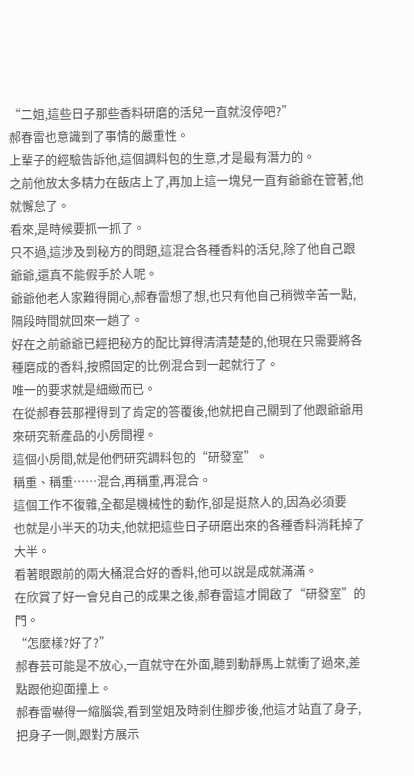“二姐,這些日子那些香料研磨的活兒一直就沒停吧?”
郝春雷也意識到了事情的嚴重性。
上輩子的經驗告訴他,這個調料包的生意,才是最有潛力的。
之前他放太多精力在飯店上了,再加上這一塊兒一直有爺爺在管著,他就懈怠了。
看來,是時候要抓一抓了。
只不過,這涉及到秘方的問題,這混合各種香料的活兒,除了他自己跟爺爺,還真不能假手於人呢。
爺爺他老人家難得開心,郝春雷想了想,也只有他自己稍微辛苦一點,隔段時間就回來一趟了。
好在之前爺爺已經把秘方的配比算得清清楚楚的,他現在只需要將各種磨成的香料,按照固定的比例混合到一起就行了。
唯一的要求就是細緻而已。
在從郝春芸那裡得到了肯定的答覆後,他就把自己關到了他跟爺爺用來研究新產品的小房間裡。
這個小房間,就是他們研究調料包的“研發室”。
稱重、稱重……混合,再稱重,再混合。
這個工作不復雜,全都是機械性的動作,卻是挺熬人的,因為必須要
也就是小半天的功夫,他就把這些日子研磨出來的各種香料消耗掉了大半。
看著眼跟前的兩大桶混合好的香料,他可以說是成就滿滿。
在欣賞了好一會兒自己的成果之後,郝春雷這才開啟了“研發室”的門。
“怎麼樣?好了?”
郝春芸可能是不放心,一直就守在外面,聽到動靜馬上就衝了過來,差點跟他迎面撞上。
郝春雷嚇得一縮腦袋,看到堂姐及時剎住腳步後,他這才站直了身子,把身子一側,跟對方展示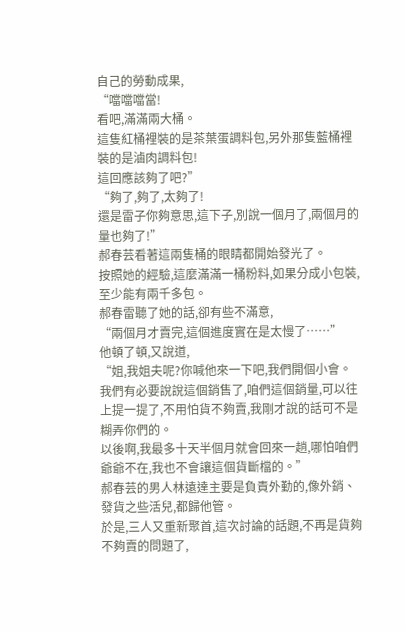自己的勞動成果,
“噹噹噹當!
看吧,滿滿兩大桶。
這隻紅桶裡裝的是茶葉蛋調料包,另外那隻藍桶裡裝的是滷肉調料包!
這回應該夠了吧?”
“夠了,夠了,太夠了!
還是雷子你夠意思,這下子,別說一個月了,兩個月的量也夠了!”
郝春芸看著這兩隻桶的眼睛都開始發光了。
按照她的經驗,這麼滿滿一桶粉料,如果分成小包裝,至少能有兩千多包。
郝春雷聽了她的話,卻有些不滿意,
“兩個月才賣完,這個進度實在是太慢了……”
他頓了頓,又說道,
“姐,我姐夫呢?你喊他來一下吧,我們開個小會。
我們有必要說說這個銷售了,咱們這個銷量,可以往上提一提了,不用怕貨不夠賣,我剛才說的話可不是糊弄你們的。
以後啊,我最多十天半個月就會回來一趟,哪怕咱們爺爺不在,我也不會讓這個貨斷檔的。”
郝春芸的男人林遠達主要是負責外勤的,像外銷、發貨之些活兒,都歸他管。
於是,三人又重新聚首,這次討論的話題,不再是貨夠不夠賣的問題了,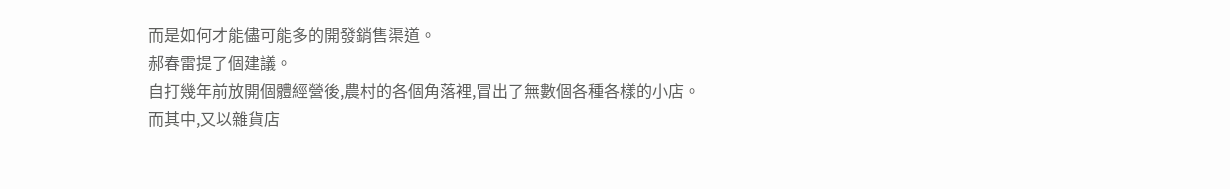而是如何才能儘可能多的開發銷售渠道。
郝春雷提了個建議。
自打幾年前放開個體經營後,農村的各個角落裡,冒出了無數個各種各樣的小店。
而其中,又以雜貨店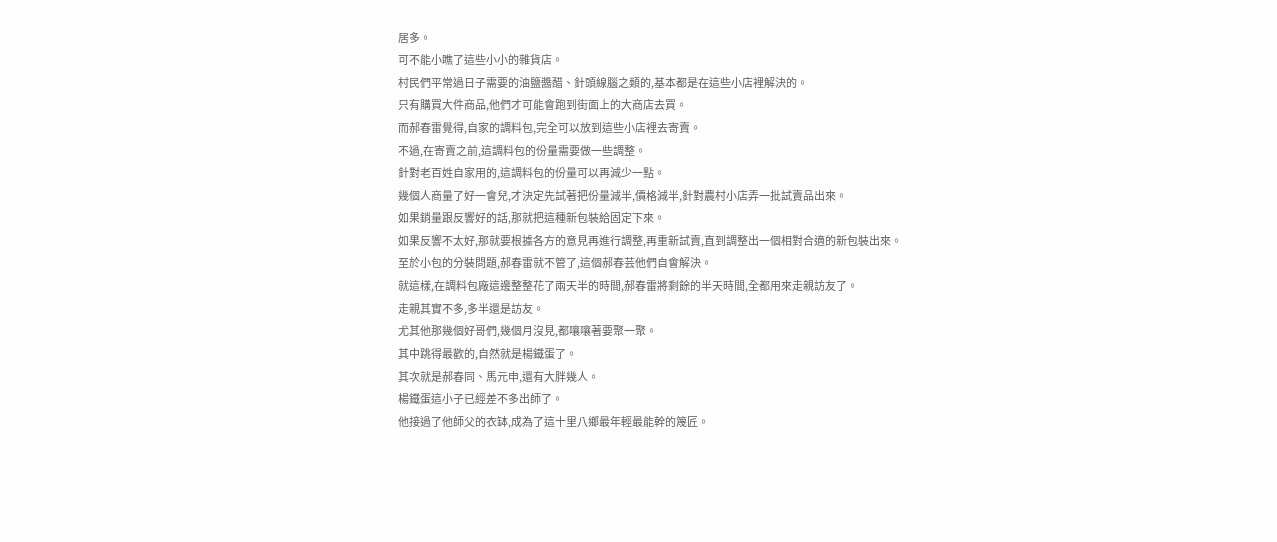居多。
可不能小瞧了這些小小的雜貨店。
村民們平常過日子需要的油鹽醬醋、針頭線腦之類的,基本都是在這些小店裡解決的。
只有購買大件商品,他們才可能會跑到街面上的大商店去買。
而郝春雷覺得,自家的調料包,完全可以放到這些小店裡去寄賣。
不過,在寄賣之前,這調料包的份量需要做一些調整。
針對老百姓自家用的,這調料包的份量可以再減少一點。
幾個人商量了好一會兒,才決定先試著把份量減半,價格減半,針對農村小店弄一批試賣品出來。
如果銷量跟反響好的話,那就把這種新包裝給固定下來。
如果反響不太好,那就要根據各方的意見再進行調整,再重新試賣,直到調整出一個相對合適的新包裝出來。
至於小包的分裝問題,郝春雷就不管了,這個郝春芸他們自會解決。
就這樣,在調料包廠這邊整整花了兩天半的時間,郝春雷將剩餘的半天時間,全都用來走親訪友了。
走親其實不多,多半還是訪友。
尤其他那幾個好哥們,幾個月沒見,都嚷嚷著要聚一聚。
其中跳得最歡的,自然就是楊鐵蛋了。
其次就是郝春同、馬元申,還有大胖幾人。
楊鐵蛋這小子已經差不多出師了。
他接過了他師父的衣缽,成為了這十里八鄉最年輕最能幹的篾匠。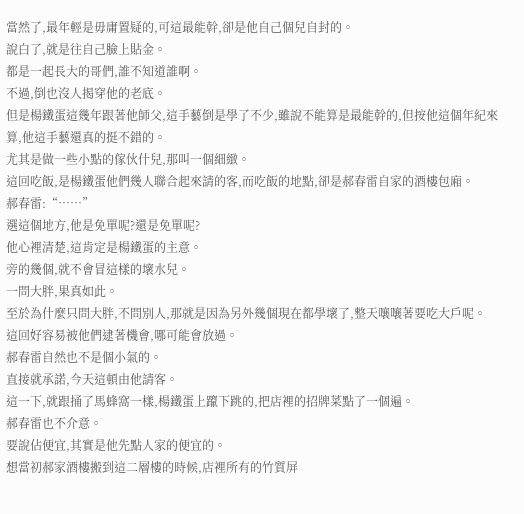當然了,最年輕是毋庸置疑的,可這最能幹,卻是他自己個兒自封的。
說白了,就是往自己臉上貼金。
都是一起長大的哥們,誰不知道誰啊。
不過,倒也沒人揭穿他的老底。
但是楊鐵蛋這幾年跟著他師父,這手藝倒是學了不少,雖說不能算是最能幹的,但按他這個年紀來算,他這手藝還真的挺不錯的。
尤其是做一些小點的傢伙什兒,那叫一個細緻。
這回吃飯,是楊鐵蛋他們幾人聯合起來請的客,而吃飯的地點,卻是郝春雷自家的酒樓包廂。
郝春雷:“……”
選這個地方,他是免單呢?還是免單呢?
他心裡清楚,這肯定是楊鐵蛋的主意。
旁的幾個,就不會冒這樣的壞水兒。
一問大胖,果真如此。
至於為什麼只問大胖,不問別人,那就是因為另外幾個現在都學壞了,整天嚷嚷著要吃大戶呢。
這回好容易被他們逮著機會,哪可能會放過。
郝春雷自然也不是個小氣的。
直接就承諾,今天這頓由他請客。
這一下,就跟捅了馬蜂窩一樣,楊鐵蛋上躥下跳的,把店裡的招牌菜點了一個遍。
郝春雷也不介意。
要說佔便宜,其實是他先點人家的便宜的。
想當初郝家酒樓搬到這二層樓的時候,店裡所有的竹質屏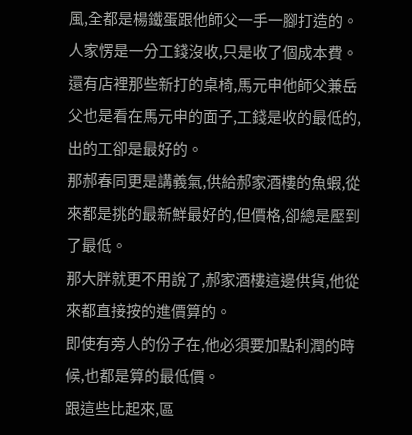風,全都是楊鐵蛋跟他師父一手一腳打造的。
人家愣是一分工錢沒收,只是收了個成本費。
還有店裡那些新打的桌椅,馬元申他師父兼岳父也是看在馬元申的面子,工錢是收的最低的,出的工卻是最好的。
那郝春同更是講義氣,供給郝家酒樓的魚蝦,從來都是挑的最新鮮最好的,但價格,卻總是壓到了最低。
那大胖就更不用說了,郝家酒樓這邊供貨,他從來都直接按的進價算的。
即使有旁人的份子在,他必須要加點利潤的時候,也都是算的最低價。
跟這些比起來,區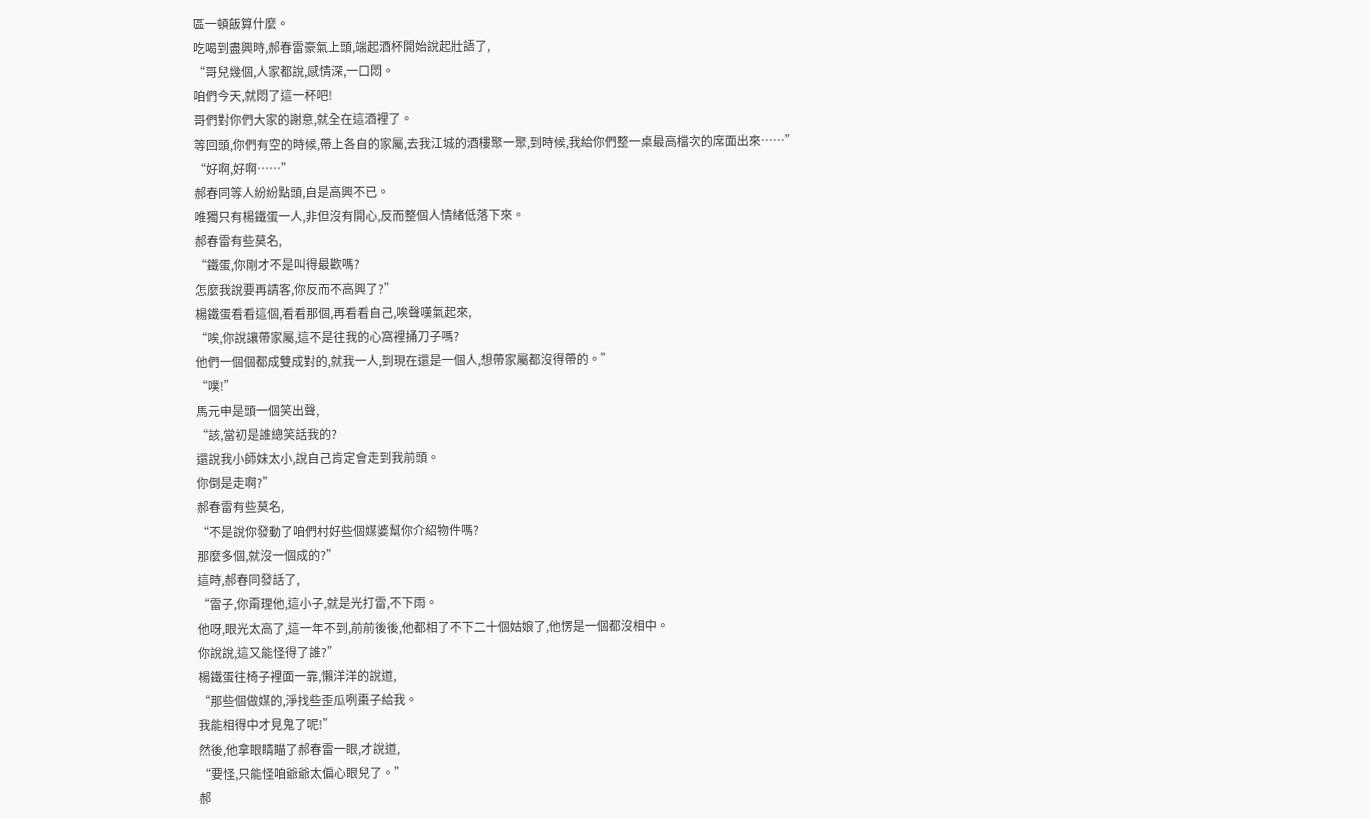區一頓飯算什麼。
吃喝到盡興時,郝春雷豪氣上頭,端起酒杯開始說起壯語了,
“哥兒幾個,人家都說,感情深,一口悶。
咱們今天,就悶了這一杯吧!
哥們對你們大家的謝意,就全在這酒裡了。
等回頭,你們有空的時候,帶上各自的家屬,去我江城的酒樓聚一聚,到時候,我給你們整一桌最高檔次的席面出來……”
“好啊,好啊……”
郝春同等人紛紛點頭,自是高興不已。
唯獨只有楊鐵蛋一人,非但沒有開心,反而整個人情緒低落下來。
郝春雷有些莫名,
“鐵蛋,你剛才不是叫得最歡嗎?
怎麼我說要再請客,你反而不高興了?”
楊鐵蛋看看這個,看看那個,再看看自己,唉聲嘆氣起來,
“唉,你說讓帶家屬,這不是往我的心窩裡捅刀子嗎?
他們一個個都成雙成對的,就我一人,到現在還是一個人,想帶家屬都沒得帶的。”
“噗!”
馬元申是頭一個笑出聲,
“該,當初是誰總笑話我的?
還說我小師妹太小,說自己肯定會走到我前頭。
你倒是走啊?”
郝春雷有些莫名,
“不是說你發動了咱們村好些個媒婆幫你介紹物件嗎?
那麼多個,就沒一個成的?”
這時,郝春同發話了,
“雷子,你甭理他,這小子,就是光打雷,不下雨。
他呀,眼光太高了,這一年不到,前前後後,他都相了不下二十個姑娘了,他愣是一個都沒相中。
你說說,這又能怪得了誰?”
楊鐵蛋往椅子裡面一靠,懶洋洋的說道,
“那些個做媒的,淨找些歪瓜咧棗子給我。
我能相得中才見鬼了呢!”
然後,他拿眼睛瞄了郝春雷一眼,才說道,
“要怪,只能怪咱爺爺太偏心眼兒了。”
郝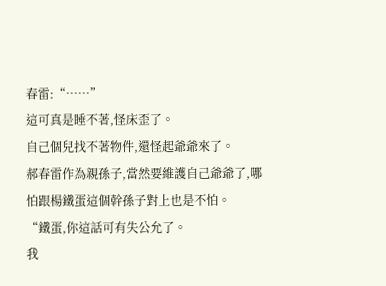春雷:“……”
這可真是睡不著,怪床歪了。
自己個兒找不著物件,還怪起爺爺來了。
郝春雷作為親孫子,當然要維護自己爺爺了,哪怕跟楊鐵蛋這個幹孫子對上也是不怕。
“鐵蛋,你這話可有失公允了。
我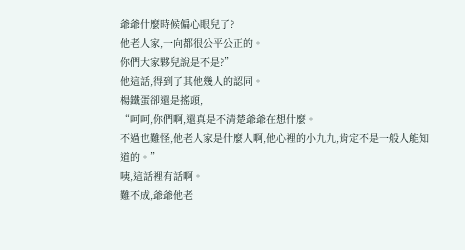爺爺什麼時候偏心眼兒了?
他老人家,一向都很公平公正的。
你們大家夥兒說是不是?”
他這話,得到了其他幾人的認同。
楊鐵蛋卻還是搖頭,
“呵呵,你們啊,還真是不清楚爺爺在想什麼。
不過也難怪,他老人家是什麼人啊,他心裡的小九九,肯定不是一般人能知道的。”
咦,這話裡有話啊。
難不成,爺爺他老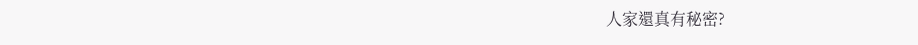人家還真有秘密?